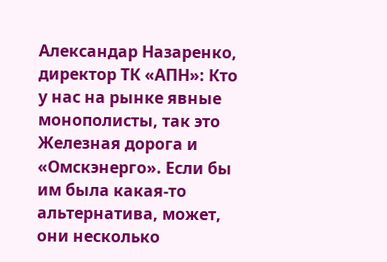Александар Назаренко, директор ТК «АПН»: Кто у нас на рынке явные монополисты, так это Железная дорога и «Омскэнерго». Если бы им была какая-то альтернатива, может, они несколько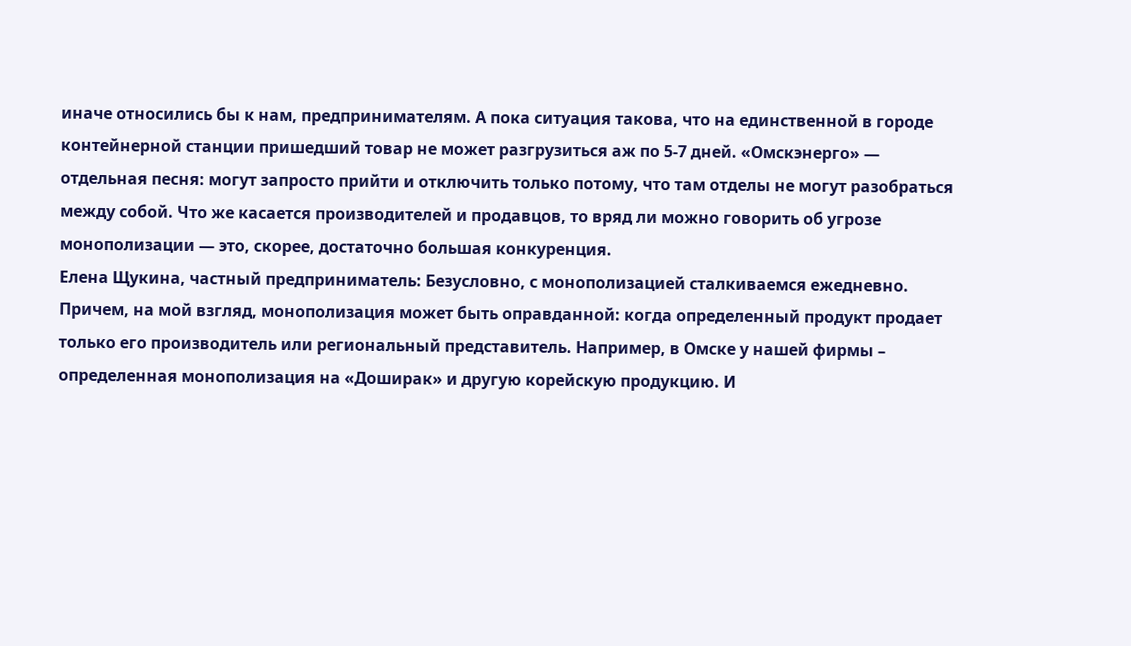иначе относились бы к нам, предпринимателям. А пока ситуация такова, что на единственной в городе контейнерной станции пришедший товар не может разгрузиться аж по 5-7 дней. «Омскэнерго» — отдельная песня: могут запросто прийти и отключить только потому, что там отделы не могут разобраться между собой. Что же касается производителей и продавцов, то вряд ли можно говорить об угрозе монополизации — это, скорее, достаточно большая конкуренция.
Елена Щукина, частный предприниматель: Безусловно, с монополизацией сталкиваемся ежедневно. Причем, на мой взгляд, монополизация может быть оправданной: когда определенный продукт продает только его производитель или региональный представитель. Например, в Омске у нашей фирмы – определенная монополизация на «Доширак» и другую корейскую продукцию. И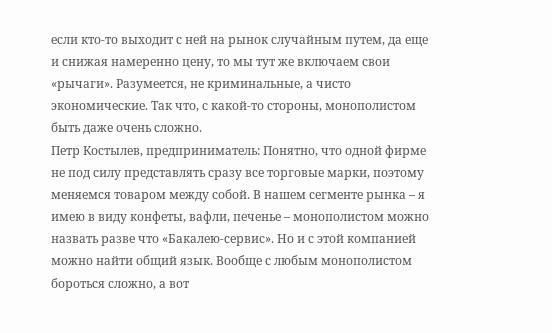если кто-то выходит с ней на рынок случайным путем, да еще и снижая намеренно цену, то мы тут же включаем свои «рычаги». Разумеется, не криминальные, а чисто экономические. Так что, с какой-то стороны, монополистом быть даже очень сложно.
Петр Костылев, предприниматель: Понятно, что одной фирме не под силу представлять сразу все торговые марки, поэтому меняемся товаром между собой. В нашем сегменте рынка – я имею в виду конфеты, вафли, печенье – монополистом можно назвать разве что «Бакалею-сервис». Но и с этой компанией можно найти общий язык. Вообще с любым монополистом бороться сложно, а вот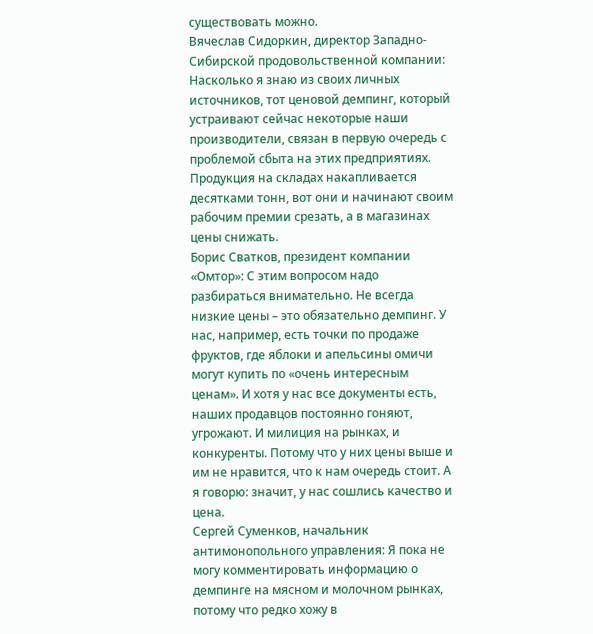существовать можно.
Вячеслав Сидоркин, директор Западно-Сибирской продовольственной компании: Насколько я знаю из своих личных источников, тот ценовой демпинг, который устраивают сейчас некоторые наши производители, связан в первую очередь с проблемой сбыта на этих предприятиях. Продукция на складах накапливается десятками тонн, вот они и начинают своим рабочим премии срезать, а в магазинах цены снижать.
Борис Сватков, президент компании «Омтор»: С этим вопросом надо разбираться внимательно. Не всегда низкие цены – это обязательно демпинг. У нас, например, есть точки по продаже фруктов, где яблоки и апельсины омичи могут купить по «очень интересным ценам». И хотя у нас все документы есть, наших продавцов постоянно гоняют, угрожают. И милиция на рынках, и конкуренты. Потому что у них цены выше и им не нравится, что к нам очередь стоит. А я говорю: значит, у нас сошлись качество и цена.
Сергей Суменков, начальник антимонопольного управления: Я пока не могу комментировать информацию о демпинге на мясном и молочном рынках, потому что редко хожу в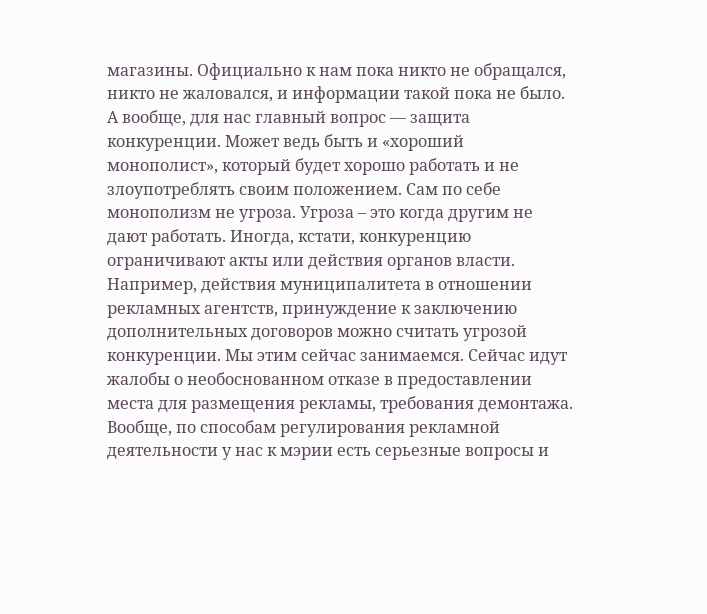магазины. Официально к нам пока никто не обращался, никто не жаловался, и информации такой пока не было. А вообще, для нас главный вопрос — защита конкуренции. Может ведь быть и «хороший монополист», который будет хорошо работать и не злоупотреблять своим положением. Сам по себе монополизм не угроза. Угроза – это когда другим не дают работать. Иногда, кстати, конкуренцию ограничивают акты или действия органов власти. Например, действия муниципалитета в отношении рекламных агентств, принуждение к заключению дополнительных договоров можно считать угрозой конкуренции. Мы этим сейчас занимаемся. Сейчас идут жалобы о необоснованном отказе в предоставлении места для размещения рекламы, требования демонтажа. Вообще, по способам регулирования рекламной деятельности у нас к мэрии есть серьезные вопросы и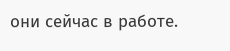они сейчас в работе.